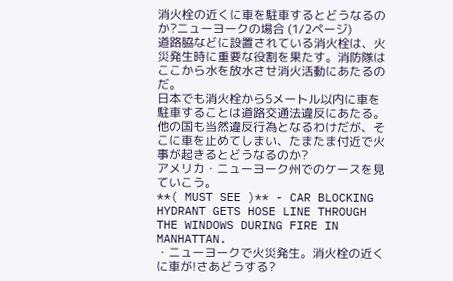消火栓の近くに車を駐車するとどうなるのか?ニューヨークの場合 (1/2ページ)
道路脇などに設置されている消火栓は、火災発生時に重要な役割を果たす。消防隊はここから水を放水させ消火活動にあたるのだ。
日本でも消火栓から5メートル以内に車を駐車することは道路交通法違反にあたる。他の国も当然違反行為となるわけだが、そこに車を止めてしまい、たまたま付近で火事が起きるとどうなるのか?
アメリカ・ニューヨーク州でのケースを見ていこう。
**( MUST SEE )** - CAR BLOCKING HYDRANT GETS HOSE LINE THROUGH THE WINDOWS DURING FIRE IN MANHATTAN.
・ニューヨークで火災発生。消火栓の近くに車が!さあどうする?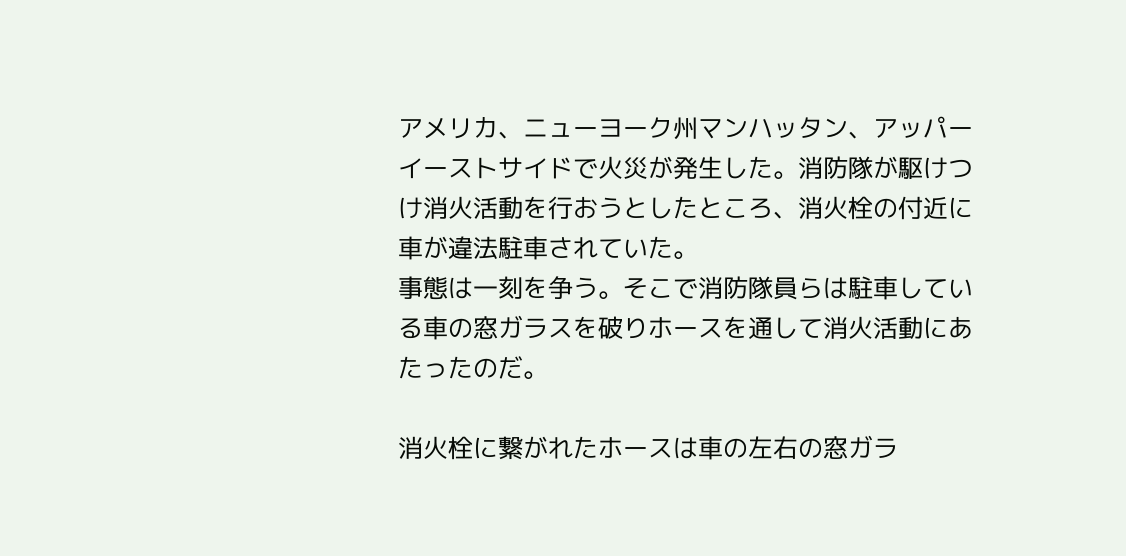アメリカ、ニューヨーク州マンハッタン、アッパーイーストサイドで火災が発生した。消防隊が駆けつけ消火活動を行おうとしたところ、消火栓の付近に車が違法駐車されていた。
事態は一刻を争う。そこで消防隊員らは駐車している車の窓ガラスを破りホースを通して消火活動にあたったのだ。

消火栓に繋がれたホースは車の左右の窓ガラ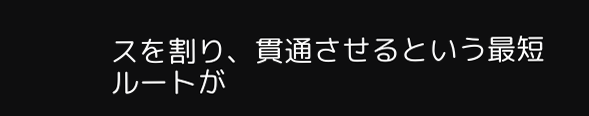スを割り、貫通させるという最短ルートが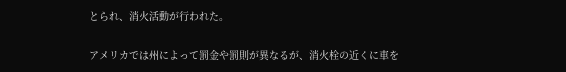とられ、消火活動が行われた。

アメリカでは州によって罰金や罰則が異なるが、消火栓の近くに車を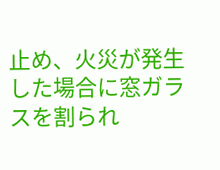止め、火災が発生した場合に窓ガラスを割られ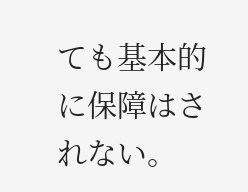ても基本的に保障はされない。